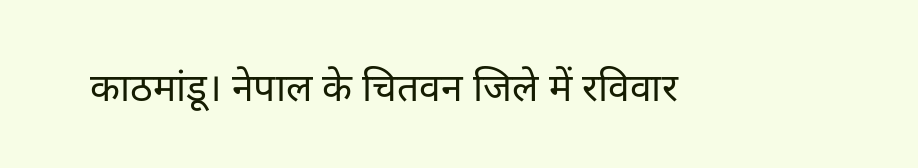काठमांडू। नेपाल के चितवन जिले में रविवार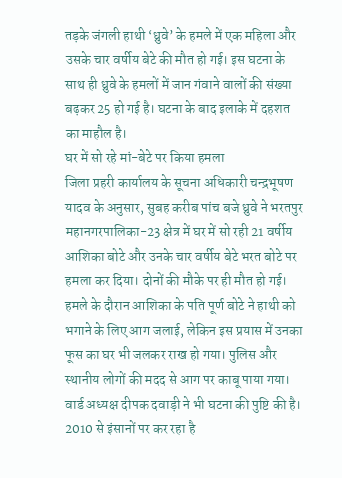तड़के जंगली हाथी ‘ध्रुवे’ के हमले में एक महिला और उसके चार वर्षीय बेटे की मौत हो गई। इस घटना के साथ ही ध्रुवे के हमलों में जान गंवाने वालों की संख्या बढ़कर 25 हो गई है। घटना के बाद इलाके में दहशत का माहौल है।
घर में सो रहे मां-बेटे पर किया हमला
जिला प्रहरी कार्यालय के सूचना अधिकारी चन्द्रभूषण यादव के अनुसार, सुबह करीब पांच बजे ध्रुवे ने भरतपुर महानगरपालिका-23 क्षेत्र में घर में सो रही 21 वर्षीय आशिका बोटे और उनके चार वर्षीय बेटे भरत बोटे पर हमला कर दिया। दोनों की मौके पर ही मौत हो गई।
हमले के दौरान आशिका के पति पूर्ण बोटे ने हाथी को भगाने के लिए आग जलाई, लेकिन इस प्रयास में उनका फूस का घर भी जलकर राख हो गया। पुलिस और स्थानीय लोगों की मदद से आग पर काबू पाया गया। वार्ड अध्यक्ष दीपक दवाड़ी ने भी घटना की पुष्टि की है।
2010 से इंसानों पर कर रहा है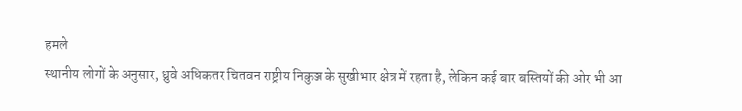हमले
स्थानीय लोगों के अनुसार, ध्रुवे अधिकतर चितवन राष्ट्रीय निकुञ्ज के सुखीभार क्षेत्र में रहता है, लेकिन कई बार बस्तियों की ओर भी आ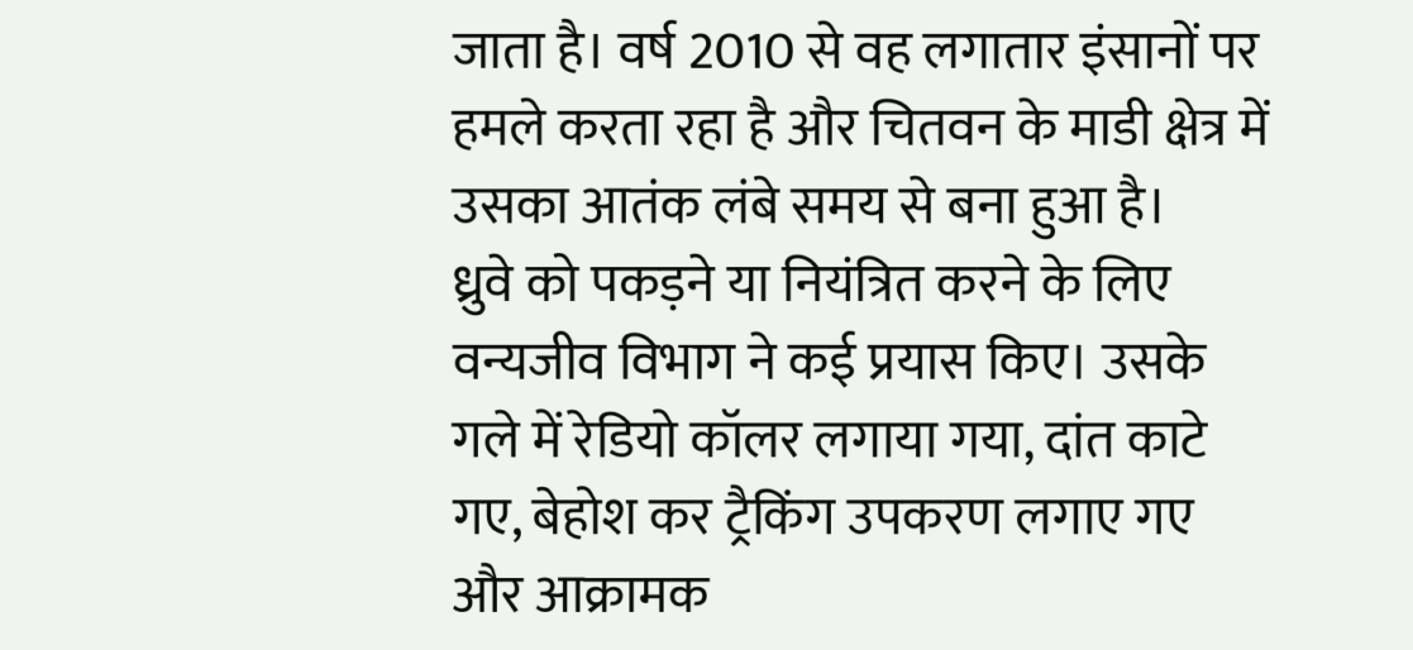जाता है। वर्ष 2010 से वह लगातार इंसानों पर हमले करता रहा है और चितवन के माडी क्षेत्र में उसका आतंक लंबे समय से बना हुआ है।
ध्रुवे को पकड़ने या नियंत्रित करने के लिए वन्यजीव विभाग ने कई प्रयास किए। उसके गले में रेडियो कॉलर लगाया गया, दांत काटे गए, बेहोश कर ट्रैकिंग उपकरण लगाए गए और आक्रामक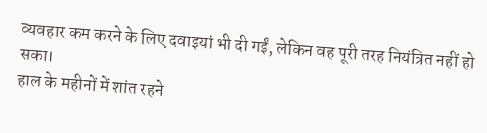व्यवहार कम करने के लिए दवाइयां भी दी गईं, लेकिन वह पूरी तरह नियंत्रित नहीं हो सका।
हाल के महीनों में शांत रहने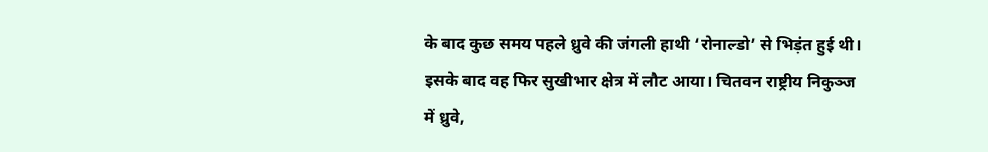के बाद कुछ समय पहले ध्रुवे की जंगली हाथी ‘रोनाल्डो’ से भिड़ंत हुई थी। इसके बाद वह फिर सुखीभार क्षेत्र में लौट आया। चितवन राष्ट्रीय निकुञ्ज में ध्रुवे,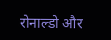रोनाल्डो और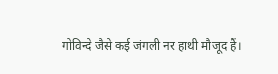गोविन्दे जैसे कई जंगली नर हाथी मौजूद हैं।